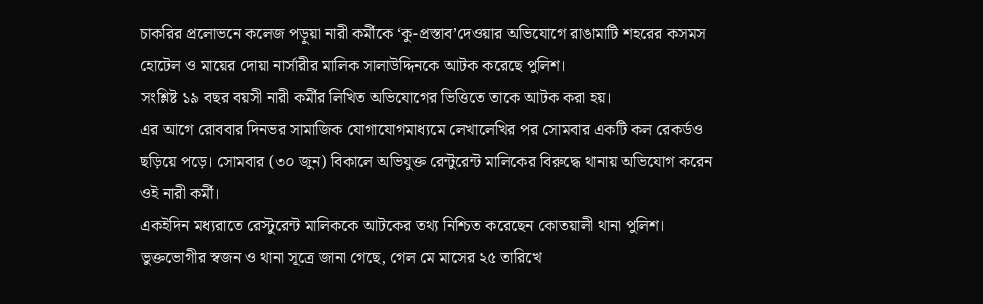চাকরির প্রলোভনে কলেজ পড়ুয়া নারী কর্মীকে ‘কু-প্রস্তাব’দেওয়ার অভিযোগে রাঙামাটি শহরের কসমস হোটেল ও মায়ের দোয়া নার্সারীর মালিক সালাউদ্দিনকে আটক করেছে পুলিশ।
সংশ্লিষ্ট ১৯ বছর বয়সী নারী কর্মীর লিখিত অভিযোগের ভিত্তিতে তাকে আটক করা হয়।
এর আগে রোববার দিনভর সামাজিক যোগাযোগমাধ্যমে লেখালেখির পর সোমবার একটি কল রেকর্ডও ছড়িয়ে পড়ে। সোমবার (৩০ জুন) বিকালে অভিযুক্ত রেন্টুরেন্ট মালিকের বিরুদ্ধে থানায় অভিযোগ করেন ওই নারী কর্মী।
একইদিন মধ্যরাতে রেস্টুরেন্ট মালিককে আটকের তথ্য নিশ্চিত করেছেন কোতয়ালী থানা পুলিশ।
ভুক্তভোগীর স্বজন ও থানা সূত্রে জানা গেছে, গেল মে মাসের ২৫ তারিখে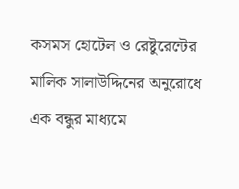কসমস হোটেল ও রেষ্টুরেন্টের মালিক সালাউদ্দিনের অনুরোধে এক বন্ধুর মাধ্যমে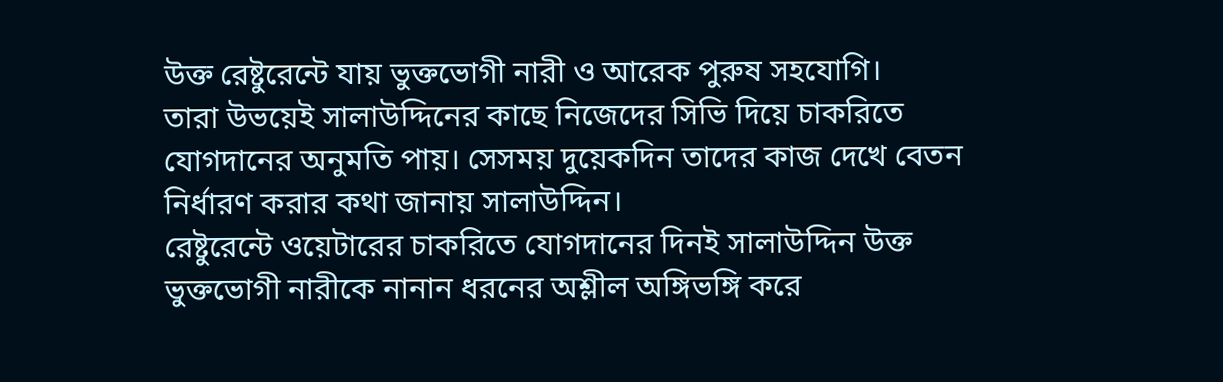উক্ত রেষ্টুরেন্টে যায় ভুক্তভোগী নারী ও আরেক পুরুষ সহযোগি।
তারা উভয়েই সালাউদ্দিনের কাছে নিজেদের সিভি দিয়ে চাকরিতে যোগদানের অনুমতি পায়। সেসময় দুয়েকদিন তাদের কাজ দেখে বেতন নির্ধারণ করার কথা জানায় সালাউদ্দিন।
রেষ্টুরেন্টে ওয়েটারের চাকরিতে যোগদানের দিনই সালাউদ্দিন উক্ত ভুক্তভোগী নারীকে নানান ধরনের অশ্লীল অঙ্গিভঙ্গি করে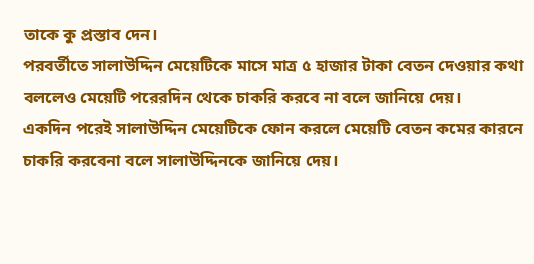তাকে কু প্রস্তাব দেন।
পরবর্তীতে সালাউদ্দিন মেয়েটিকে মাসে মাত্র ৫ হাজার টাকা বেতন দেওয়ার কথা বললেও মেয়েটি পরেরদিন থেকে চাকরি করবে না বলে জানিয়ে দেয়।
একদিন পরেই সালাউদ্দিন মেয়েটিকে ফোন করলে মেয়েটি বেতন কমের কারনে চাকরি করবেনা বলে সালাউদ্দিনকে জানিয়ে দেয়।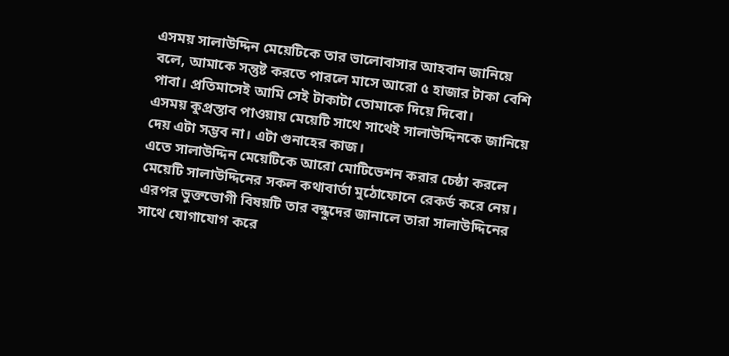এসময় সালাউদ্দিন মেয়েটিকে তার ভালোবাসার আহবান জানিয়ে বলে, আমাকে সন্তুষ্ট করতে পারলে মাসে আরো ৫ হাজার টাকা বেশি পাবা। প্রতিমাসেই আমি সেই টাকাটা তোমাকে দিয়ে দিবো।
এসময় কুপ্রস্তাব পাওয়ায় মেয়েটি সাথে সাথেই সালাউদ্দিনকে জানিয়ে দেয় এটা সম্ভব না। এটা গুনাহের কাজ।
এতে সালাউদ্দিন মেয়েটিকে আরো মোটিভেশন করার চেষ্ঠা করলে মেয়েটি সালাউদ্দিনের সকল কথাবার্তা মুঠোফোনে রেকর্ড করে নেয়।
এরপর ভুক্তভোগী বিষয়টি তার বন্ধুদের জানালে তারা সালাউদ্দিনের সাথে যোগাযোগ করে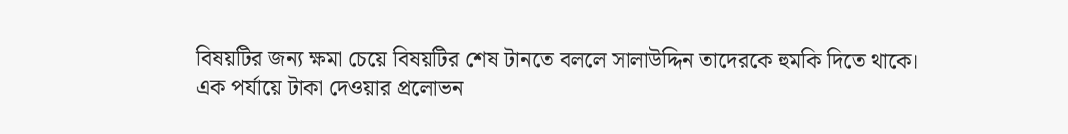বিষয়টির জন্য ক্ষমা চেয়ে বিষয়টির শেষ টানতে বললে সালাউদ্দিন তাদেরকে হুমকি দিতে থাকে।
এক পর্যায়ে টাকা দেওয়ার প্রলোভন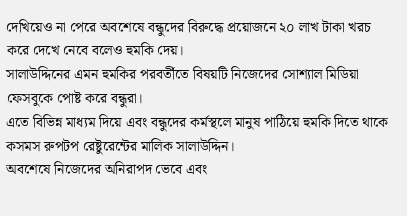দেখিয়েও না পেরে অবশেষে বন্ধুদের বিরুদ্ধে প্রয়োজনে ২০ লাখ টাকা খরচ করে দেখে নেবে বলেও হুমকি দেয়।
সালাউদ্দিনের এমন হুমকির পরবর্তীতে বিষয়টি নিজেদের সোশ্যাল মিডিয়া ফেসবুকে পোষ্ট করে বন্ধুরা।
এতে বিভিন্ন মাধ্যম দিয়ে এবং বন্ধুদের কর্মস্থলে মানুষ পাঠিয়ে হুমকি দিতে থাকে কসমস রুপটপ রেষ্টুরেন্টের মালিক সালাউদ্দিন।
অবশেষে নিজেদের অনিরাপদ ভেবে এবং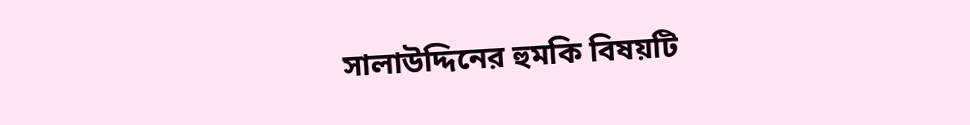সালাউদ্দিনের হুমকি বিষয়টি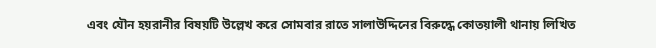এবং যৌন হয়রানীর বিষয়টি উল্লেখ করে সোমবার রাতে সালাউদ্দিনের বিরুদ্ধে কোতয়ালী থানায় লিখিত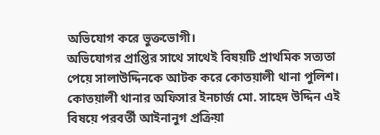অভিযোগ করে ভুক্তভোগী।
অভিযোগর প্রাপ্তির সাথে সাথেই বিষয়টি প্রাথমিক সত্যতা পেয়ে সালাউদ্দিনকে আটক করে কোতয়ালী থানা পুলিশ।
কোতয়ালী থানার অফিসার ইনচার্জ মো. সাহেদ উদ্দিন এই বিষয়ে পরবর্তী আইনানুগ প্রক্রিয়া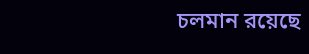চলমান রয়েছে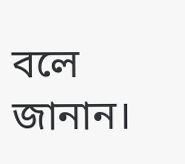বলে জানান।